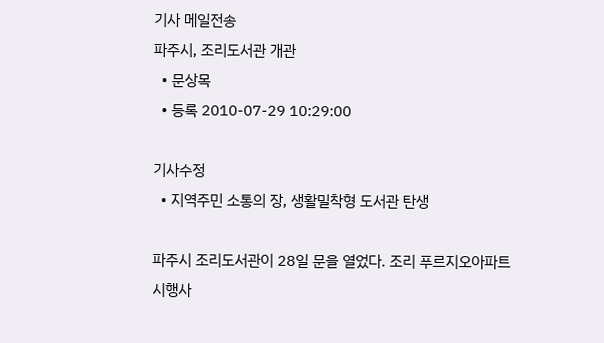기사 메일전송
파주시, 조리도서관 개관
  • 문상목
  • 등록 2010-07-29 10:29:00

기사수정
  • 지역주민 소통의 장, 생활밀착형 도서관 탄생

파주시 조리도서관이 28일 문을 열었다. 조리 푸르지오아파트 시행사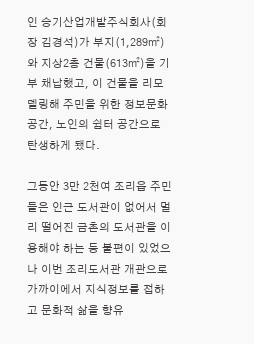인 승기산업개발주식회사(회장 김경석)가 부지(1,289㎡)와 지상2층 건물(613㎡)을 기부 채납했고, 이 건물을 리모델링해 주민을 위한 정보문화공간, 노인의 쉼터 공간으로 탄생하게 됐다.

그동안 3만 2천여 조리읍 주민들은 인근 도서관이 없어서 멀리 떨어진 금촌의 도서관을 이용해야 하는 등 불편이 있었으나 이번 조리도서관 개관으로 가까이에서 지식정보를 접하고 문화적 삶을 향유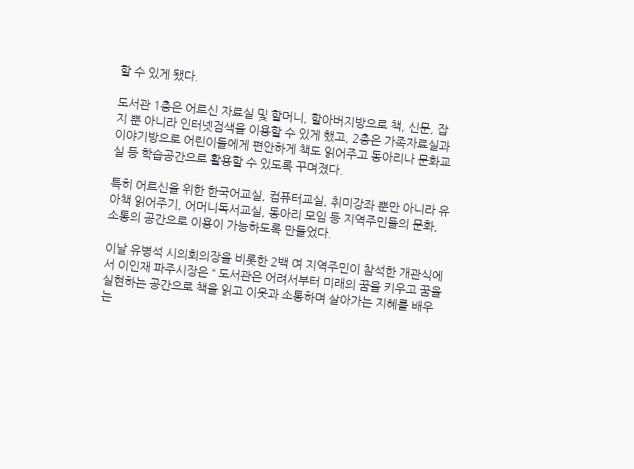할 수 있게 됐다.

도서관 1층은 어르신 자료실 및 할머니, 할아버지방으로 책, 신문, 잡지 뿐 아니라 인터넷검색을 이용할 수 있게 했고, 2층은 가족자료실과 이야기방으로 어린이들에게 편안하게 책도 읽어주고 동아리나 문화교실 등 학습공간으로 활용할 수 있도록 꾸며졌다.

특히 어르신을 위한 한국어교실, 컴퓨터교실, 취미강좌 뿐만 아니라 유아책 읽어주기, 어머니독서교실, 동아리 모임 등 지역주민들의 문화, 소통의 공간으로 이용이 가능하도록 만들었다.

이날 유병석 시의회의장을 비롯한 2백 여 지역주민이 참석한 개관식에서 이인재 파주시장은 “ 도서관은 어려서부터 미래의 꿈을 키우고 꿈을 실현하는 공간으로 책을 읽고 이웃과 소통하며 살아가는 지혜를 배우는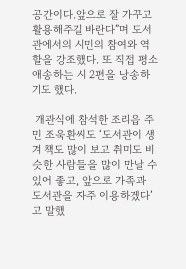공간이다.앞으로 잘 가꾸고 활용해주길 바란다”며 도서관에서의 시민의 참여와 역할을 강조했다. 또 직접 평소 애송하는 시 2편을 낭송하기도 했다.

 개관식에 참석한 조리읍 주민 조욱환씨도 ‘도서관이 생겨 책도 많이 보고 취미도 비슷한 사람들을 많이 만날 수 있어 좋고, 앞으로 가족과 도서관을 자주 이용하겠다’고 말했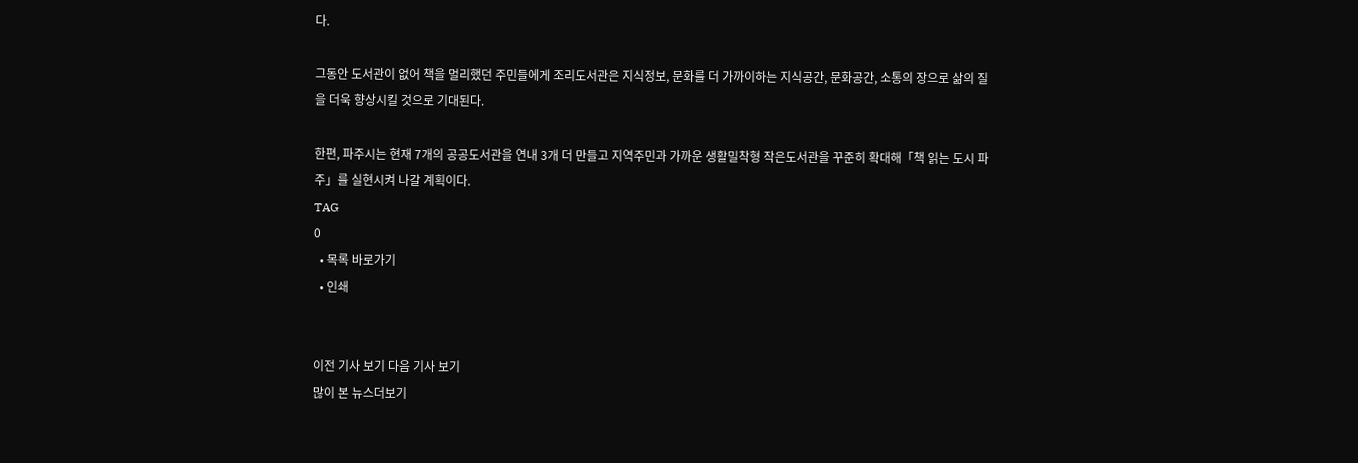다.

그동안 도서관이 없어 책을 멀리했던 주민들에게 조리도서관은 지식정보, 문화를 더 가까이하는 지식공간, 문화공간, 소통의 장으로 삶의 질을 더욱 향상시킬 것으로 기대된다.

한편, 파주시는 현재 7개의 공공도서관을 연내 3개 더 만들고 지역주민과 가까운 생활밀착형 작은도서관을 꾸준히 확대해「책 읽는 도시 파주」를 실현시켜 나갈 계획이다.
TAG
0
  • 목록 바로가기
  • 인쇄


이전 기사 보기 다음 기사 보기
많이 본 뉴스더보기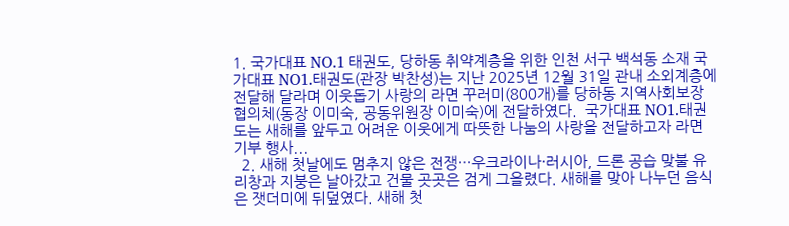1. 국가대표 NO.1 태권도, 당하동 취약계층을 위한 인천 서구 백석동 소재 국가대표 NO1.태권도(관장 박찬성)는 지난 2025년 12월 31일 관내 소외계층에 전달해 달라며 이웃돕기 사랑의 라면 꾸러미(800개)를 당하동 지역사회보장협의체(동장 이미숙, 공동위원장 이미숙)에 전달하였다.  국가대표 NO1.태권도는 새해를 앞두고 어려운 이웃에게 따뜻한 나눔의 사랑을 전달하고자 라면 기부 행사...
  2. 새해 첫날에도 멈추지 않은 전쟁…우크라이나·러시아, 드론 공습 맞불 유리창과 지붕은 날아갔고 건물 곳곳은 검게 그을렸다. 새해를 맞아 나누던 음식은 잿더미에 뒤덮였다. 새해 첫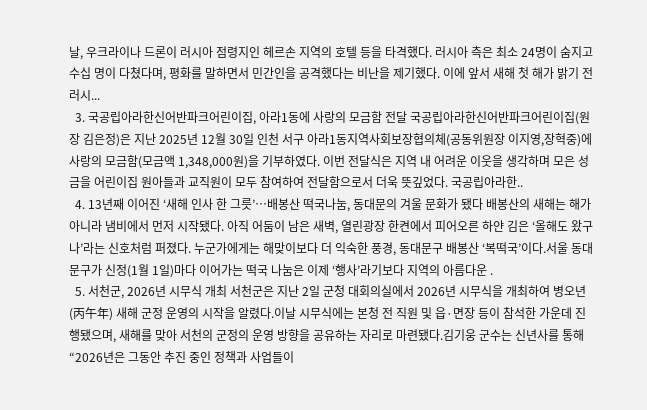날, 우크라이나 드론이 러시아 점령지인 헤르손 지역의 호텔 등을 타격했다. 러시아 측은 최소 24명이 숨지고 수십 명이 다쳤다며, 평화를 말하면서 민간인을 공격했다는 비난을 제기했다. 이에 앞서 새해 첫 해가 밝기 전 러시...
  3. 국공립아라한신어반파크어린이집, 아라1동에 사랑의 모금함 전달 국공립아라한신어반파크어린이집(원장 김은정)은 지난 2025년 12월 30일 인천 서구 아라1동지역사회보장협의체(공동위원장 이지영,장혁중)에 사랑의 모금함(모금액 1,348,000원)을 기부하였다. 이번 전달식은 지역 내 어려운 이웃을 생각하며 모은 성금을 어린이집 원아들과 교직원이 모두 참여하여 전달함으로서 더욱 뜻깊었다. 국공립아라한..
  4. 13년째 이어진 ‘새해 인사 한 그릇’…배봉산 떡국나눔, 동대문의 겨울 문화가 됐다 배봉산의 새해는 해가 아니라 냄비에서 먼저 시작됐다. 아직 어둠이 남은 새벽, 열린광장 한켠에서 피어오른 하얀 김은 ‘올해도 왔구나’라는 신호처럼 퍼졌다. 누군가에게는 해맞이보다 더 익숙한 풍경, 동대문구 배봉산 ‘복떡국’이다.서울 동대문구가 신정(1월 1일)마다 이어가는 떡국 나눔은 이제 ‘행사’라기보다 지역의 아름다운 .
  5. 서천군, 2026년 시무식 개최 서천군은 지난 2일 군청 대회의실에서 2026년 시무식을 개최하여 병오년(丙午年) 새해 군정 운영의 시작을 알렸다.이날 시무식에는 본청 전 직원 및 읍·면장 등이 참석한 가운데 진행됐으며, 새해를 맞아 서천의 군정의 운영 방향을 공유하는 자리로 마련됐다.김기웅 군수는 신년사를 통해 “2026년은 그동안 추진 중인 정책과 사업들이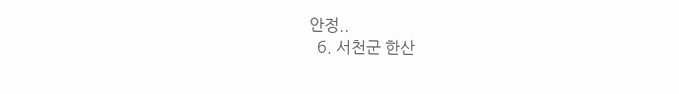안정..
  6. 서천군 한산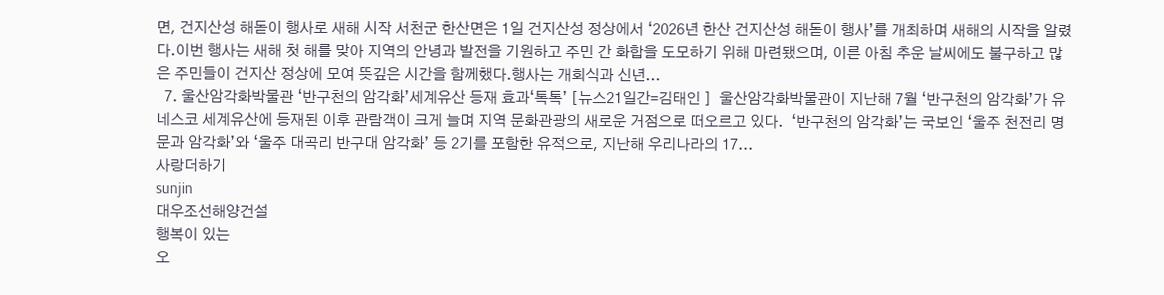면, 건지산성 해돋이 행사로 새해 시작 서천군 한산면은 1일 건지산성 정상에서 ‘2026년 한산 건지산성 해돋이 행사’를 개최하며 새해의 시작을 알렸다.이번 행사는 새해 첫 해를 맞아 지역의 안녕과 발전을 기원하고 주민 간 화합을 도모하기 위해 마련됐으며, 이른 아침 추운 날씨에도 불구하고 많은 주민들이 건지산 정상에 모여 뜻깊은 시간을 함께했다.행사는 개회식과 신년...
  7. 울산암각화박물관 ‘반구천의 암각화’세계유산 등재 효과‘톡톡’ [뉴스21일간=김태인 ]  울산암각화박물관이 지난해 7월 ‘반구천의 암각화’가 유네스코 세계유산에 등재된 이후 관람객이 크게 늘며 지역 문화관광의 새로운 거점으로 떠오르고 있다.  ‘반구천의 암각화’는 국보인 ‘울주 천전리 명문과 암각화’와 ‘울주 대곡리 반구대 암각화’ 등 2기를 포함한 유적으로, 지난해 우리나라의 17...
사랑더하기
sunjin
대우조선해양건설
행복이 있는
오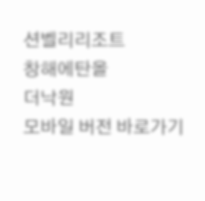션벨리리조트
창해에탄올
더낙원
모바일 버전 바로가기